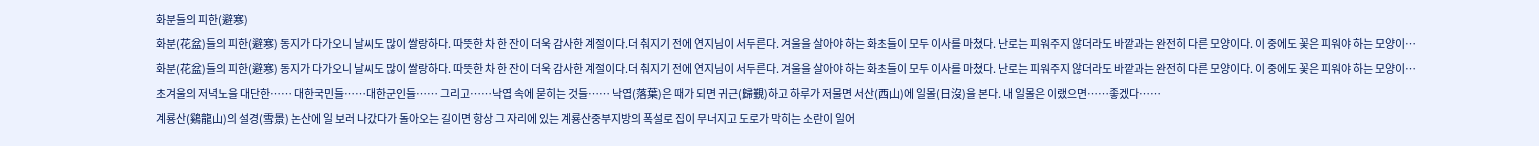화분들의 피한(避寒)
화분(花盆)들의 피한(避寒) 동지가 다가오니 날씨도 많이 쌀랑하다. 따뜻한 차 한 잔이 더욱 감사한 계절이다.더 춰지기 전에 연지님이 서두른다. 겨울을 살아야 하는 화초들이 모두 이사를 마쳤다. 난로는 피워주지 않더라도 바깥과는 완전히 다른 모양이다. 이 중에도 꽃은 피워야 하는 모양이…
화분(花盆)들의 피한(避寒) 동지가 다가오니 날씨도 많이 쌀랑하다. 따뜻한 차 한 잔이 더욱 감사한 계절이다.더 춰지기 전에 연지님이 서두른다. 겨울을 살아야 하는 화초들이 모두 이사를 마쳤다. 난로는 피워주지 않더라도 바깥과는 완전히 다른 모양이다. 이 중에도 꽃은 피워야 하는 모양이…
초겨울의 저녁노을 대단한…… 대한국민들……대한군인들…… 그리고……낙엽 속에 묻히는 것들…… 낙엽(落葉)은 때가 되면 귀근(歸覲)하고 하루가 저물면 서산(西山)에 일몰(日沒)을 본다. 내 일몰은 이랬으면……좋겠다……
계룡산(鷄龍山)의 설경(雪景) 논산에 일 보러 나갔다가 돌아오는 길이면 항상 그 자리에 있는 계룡산중부지방의 폭설로 집이 무너지고 도로가 막히는 소란이 일어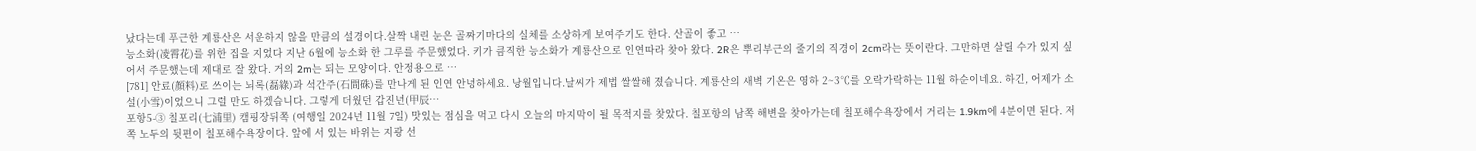났다는데 푸근한 계룡산은 서운하지 않을 만큼의 설경이다.살짝 내린 눈은 골짜기마다의 실체를 소상하게 보여주기도 한다. 산골이 좋고 …
능소화(凌霄花)를 위한 집을 지었다 지난 6월에 능소화 한 그루를 주문했었다. 키가 큼직한 능소화가 계룡산으로 인연따라 찾아 왔다. 2R은 뿌리부근의 줄기의 직경이 2cm라는 뜻이란다. 그만하면 살릴 수가 있지 싶어서 주문했는데 제대로 잘 왔다. 거의 2m는 되는 모양이다. 안정용으로 …
[781] 안료(顔料)로 쓰이는 뇌록(磊綠)과 석간주(石間硃)를 만나게 된 인연 안녕하세요. 낭월입니다.날씨가 제법 쌀쌀해 졌습니다. 계룡산의 새벽 기온은 영하 2~3℃를 오락가락하는 11월 하순이네요. 하긴, 어제가 소설(小雪)이었으니 그럴 만도 하겠습니다. 그렇게 더웠던 갑진년(甲辰…
포항5-③ 칠포리(七浦里) 캠핑장뒤쪽 (여행일 2024년 11월 7일) 맛있는 점심을 먹고 다시 오늘의 마지막이 될 목적지를 찾았다. 칠포항의 남쪽 해변을 찾아가는데 칠포해수욕장에서 거리는 1.9km에 4분이면 된다. 저쪽 노두의 뒷편이 칠포해수욕장이다. 앞에 서 있는 바위는 지광 선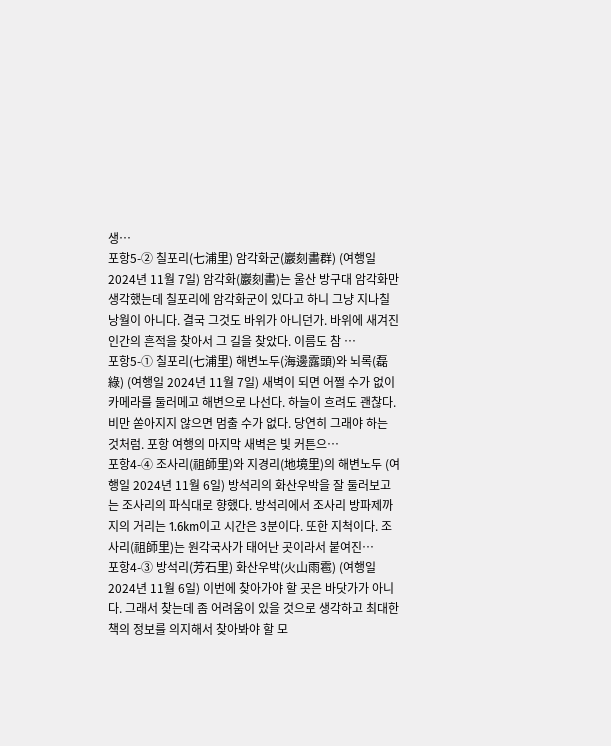생…
포항5-② 칠포리(七浦里) 암각화군(巖刻畵群) (여행일 2024년 11월 7일) 암각화(巖刻畵)는 울산 방구대 암각화만 생각했는데 칠포리에 암각화군이 있다고 하니 그냥 지나칠 낭월이 아니다. 결국 그것도 바위가 아니던가. 바위에 새겨진 인간의 흔적을 찾아서 그 길을 찾았다. 이름도 참 …
포항5-① 칠포리(七浦里) 해변노두(海邊露頭)와 뇌록(磊綠) (여행일 2024년 11월 7일) 새벽이 되면 어쩔 수가 없이 카메라를 둘러메고 해변으로 나선다. 하늘이 흐려도 괜찮다. 비만 쏟아지지 않으면 멈출 수가 없다. 당연히 그래야 하는 것처럼. 포항 여행의 마지막 새벽은 빛 커튼으…
포항4-④ 조사리(祖師里)와 지경리(地境里)의 해변노두 (여행일 2024년 11월 6일) 방석리의 화산우박을 잘 둘러보고는 조사리의 파식대로 향했다. 방석리에서 조사리 방파제까지의 거리는 1.6km이고 시간은 3분이다. 또한 지척이다. 조사리(祖師里)는 원각국사가 태어난 곳이라서 붙여진…
포항4-③ 방석리(芳石里) 화산우박(火山雨雹) (여행일 2024년 11월 6일) 이번에 찾아가야 할 곳은 바닷가가 아니다. 그래서 찾는데 좀 어려움이 있을 것으로 생각하고 최대한 책의 정보를 의지해서 찾아봐야 할 모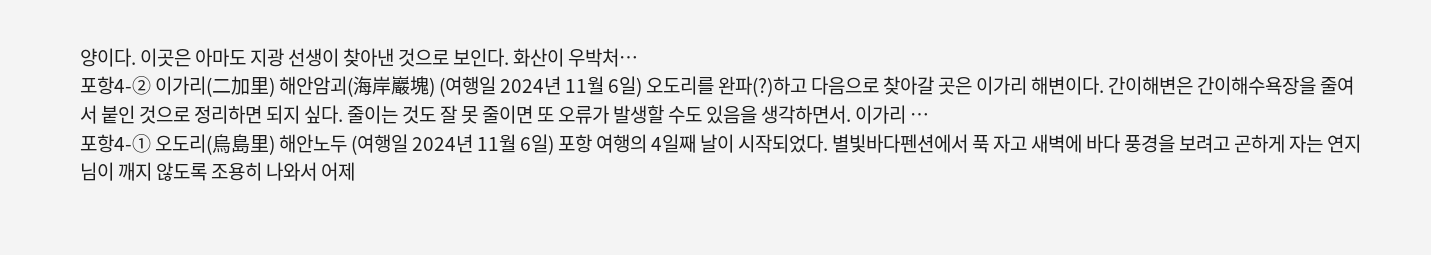양이다. 이곳은 아마도 지광 선생이 찾아낸 것으로 보인다. 화산이 우박처…
포항4-② 이가리(二加里) 해안암괴(海岸巖塊) (여행일 2024년 11월 6일) 오도리를 완파(?)하고 다음으로 찾아갈 곳은 이가리 해변이다. 간이해변은 간이해수욕장을 줄여서 붙인 것으로 정리하면 되지 싶다. 줄이는 것도 잘 못 줄이면 또 오류가 발생할 수도 있음을 생각하면서. 이가리 …
포항4-① 오도리(烏島里) 해안노두 (여행일 2024년 11월 6일) 포항 여행의 4일째 날이 시작되었다. 별빛바다펜션에서 푹 자고 새벽에 바다 풍경을 보려고 곤하게 자는 연지님이 깨지 않도록 조용히 나와서 어제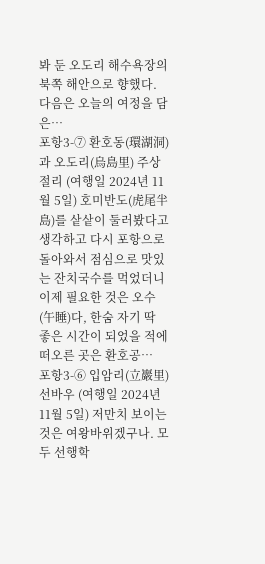봐 둔 오도리 해수욕장의 북쪽 해안으로 향했다. 다음은 오늘의 여정을 담은…
포항3-⑦ 환호동(環湖洞)과 오도리(烏島里) 주상절리 (여행일 2024년 11월 5일) 호미반도(虎尾半島)를 샅샅이 둘러봤다고 생각하고 다시 포항으로 돌아와서 점심으로 맛있는 잔치국수를 먹었더니 이제 필요한 것은 오수(午睡)다, 한숨 자기 딱 좋은 시간이 되었을 적에 떠오른 곳은 환호공…
포항3-⑥ 입암리(立巖里) 선바우 (여행일 2024년 11월 5일) 저만치 보이는 것은 여왕바위겠구나. 모두 선행학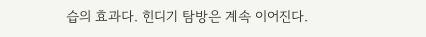습의 효과다. 힌디기 탐방은 계속 이어진다.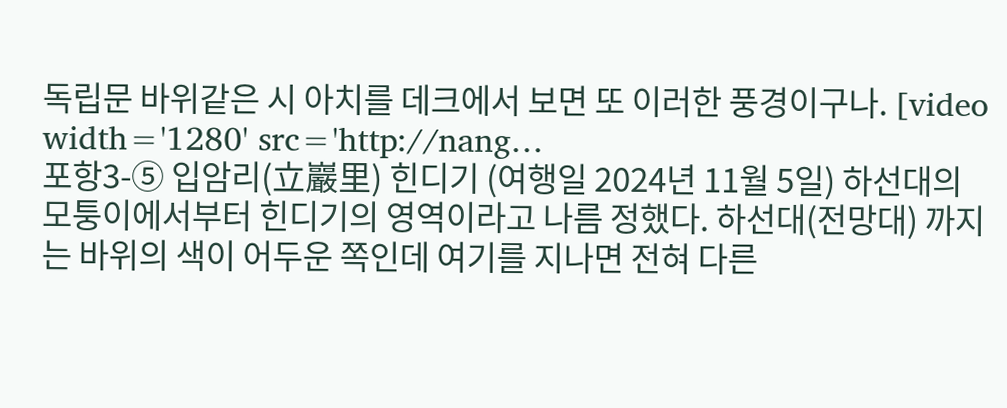독립문 바위같은 시 아치를 데크에서 보면 또 이러한 풍경이구나. [video width='1280' src='http://nang…
포항3-⑤ 입암리(立巖里) 힌디기 (여행일 2024년 11월 5일) 하선대의 모퉁이에서부터 힌디기의 영역이라고 나름 정했다. 하선대(전망대) 까지는 바위의 색이 어두운 쪽인데 여기를 지나면 전혀 다른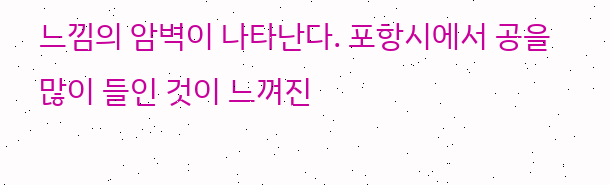느낌의 암벽이 나타난다. 포항시에서 공을 많이 들인 것이 느껴진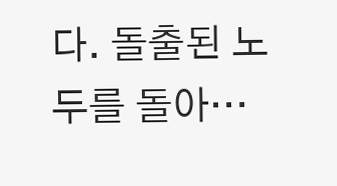다. 돌출된 노두를 돌아…